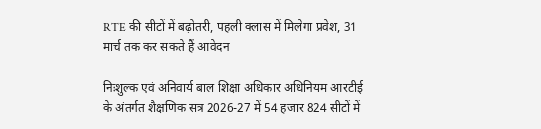RTE की सीटों में बढ़ोतरी, पहली क्लास में मिलेगा प्रवेश, 31 मार्च तक कर सकते हैं आवेदन

निःशुल्क एवं अनिवार्य बाल शिक्षा अधिकार अधिनियम आरटीई के अंतर्गत शैक्षणिक सत्र 2026-27 में 54 हजार 824 सीटों में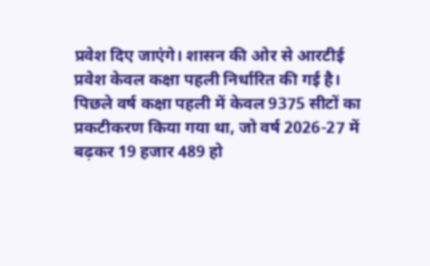प्रवेश दिए जाएंगे। शासन की ओर से आरटीई प्रवेश केवल कक्षा पहली निर्धारित की गई है। पिछले वर्ष कक्षा पहली में केवल 9375 सीटों का प्रकटीकरण किया गया था, जो वर्ष 2026-27 में बढ़कर 19 हजार 489 हो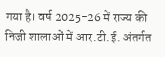गया है। वर्ष 2025-26 में राज्य की निजी शालाओं में आर.टी.ई. अंतर्गत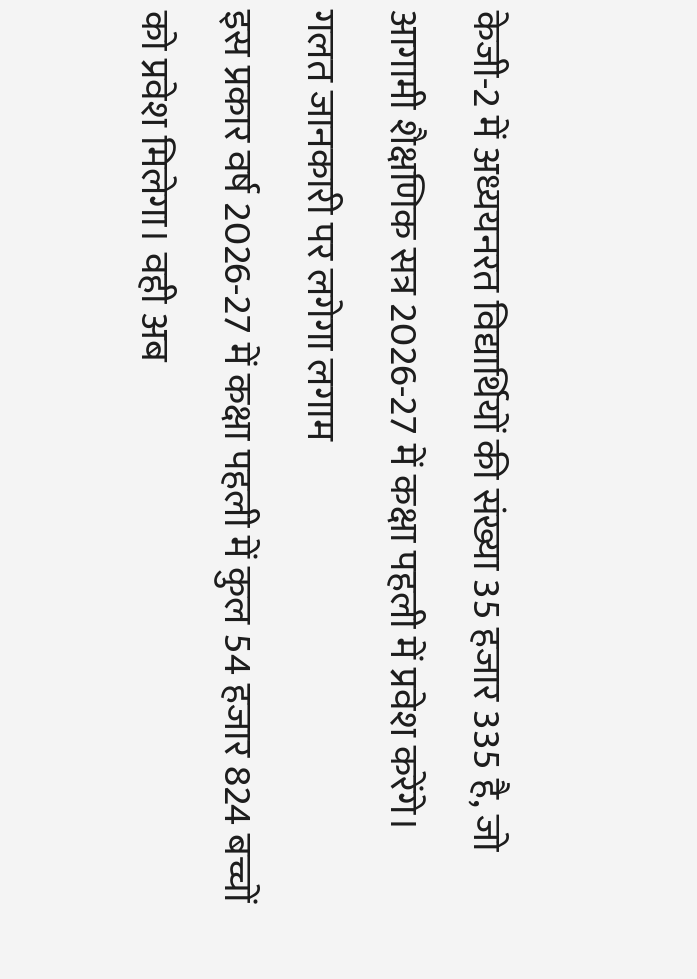केजी-2 में अध्ययनरत विद्यार्थियों की संख्या 35 हजार 335 है, जो आगामी शैक्षणिक सत्र 2026-27 में कक्षा पहली में प्रवेश करेंगे।
गलत जानकारी पर लगेगा लगाम
इस प्रकार वर्ष 2026-27 में कक्षा पहली में कुल 54 हजार 824 बच्चों को प्रवेश मिलेगा। वही अब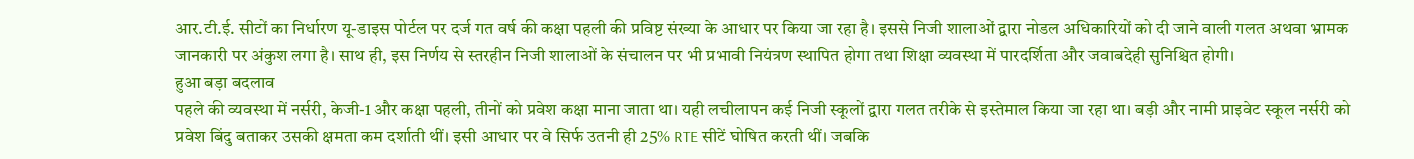आर.टी.ई. सीटों का निर्धारण यू-डाइस पोर्टल पर दर्ज गत वर्ष की कक्षा पहली की प्रविष्ट संख्या के आधार पर किया जा रहा है। इससे निजी शालाओं द्वारा नोडल अधिकारियों को दी जाने वाली गलत अथवा भ्रामक जानकारी पर अंकुश लगा है। साथ ही, इस निर्णय से स्तरहीन निजी शालाओं के संचालन पर भी प्रभावी नियंत्रण स्थापित होगा तथा शिक्षा व्यवस्था में पारदर्शिता और जवाबदेही सुनिश्चित होगी।
हुआ बड़ा बदलाव
पहले की व्यवस्था में नर्सरी, केजी-1 और कक्षा पहली, तीनों को प्रवेश कक्षा माना जाता था। यही लचीलापन कई निजी स्कूलों द्वारा गलत तरीके से इस्तेमाल किया जा रहा था। बड़ी और नामी प्राइवेट स्कूल नर्सरी को प्रवेश बिंदु बताकर उसकी क्षमता कम दर्शाती थीं। इसी आधार पर वे सिर्फ उतनी ही 25% RTE सीटें घोषित करती थीं। जबकि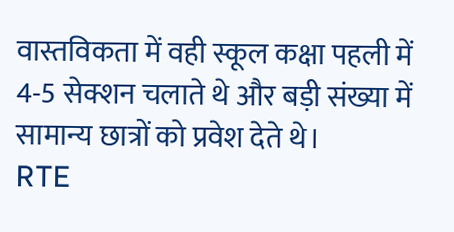वास्तविकता में वही स्कूल कक्षा पहली में 4-5 सेक्शन चलाते थे और बड़ी संख्या में सामान्य छात्रों को प्रवेश देते थे।
RTE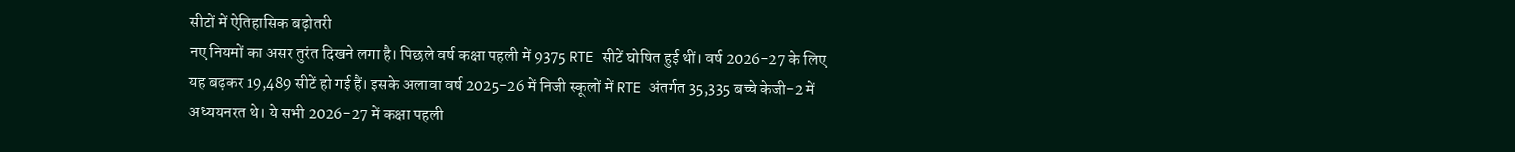सीटों में ऐतिहासिक बढ़ोतरी
नए नियमों का असर तुरंत दिखने लगा है। पिछले वर्ष कक्षा पहली में 9375 RTE सीटें घोषित हुई थीं। वर्ष 2026-27 के लिए यह बढ़कर 19,489 सीटें हो गई हैं। इसके अलावा वर्ष 2025-26 में निजी स्कूलों में RTE अंतर्गत 35,335 बच्चे केजी-2 में अध्ययनरत थे। ये सभी 2026-27 में कक्षा पहली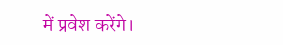में प्रवेश करेंगे।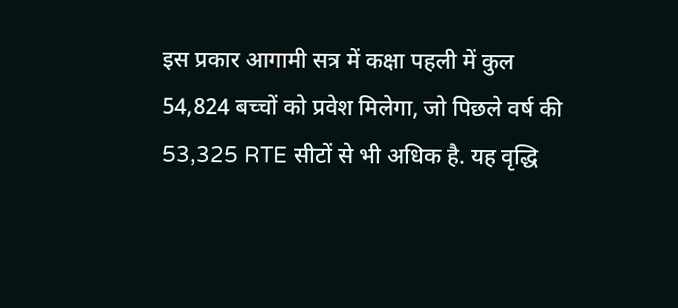इस प्रकार आगामी सत्र में कक्षा पहली में कुल 54,824 बच्चों को प्रवेश मिलेगा, जो पिछले वर्ष की 53,325 RTE सीटों से भी अधिक है. यह वृद्धि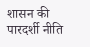शासन की पारदर्शी नीति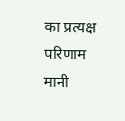का प्रत्यक्ष परिणाम मानी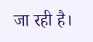जा रही है।